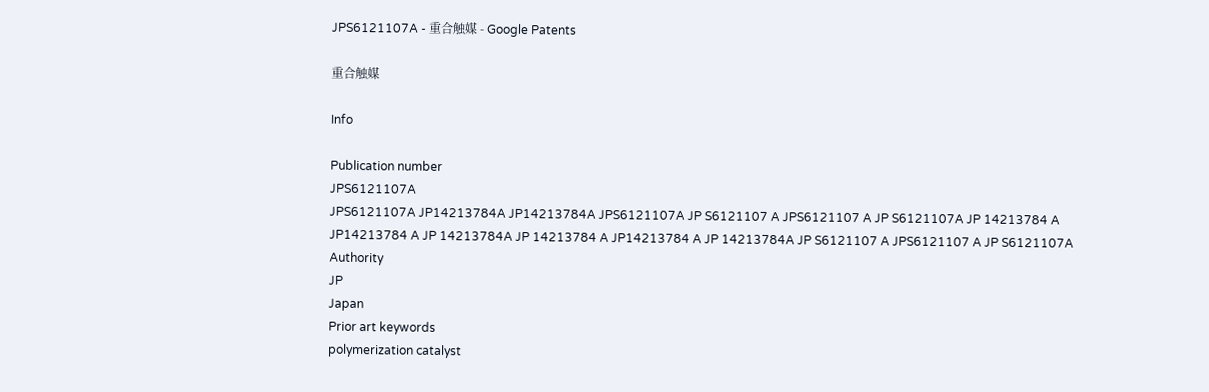JPS6121107A - 重合触媒 - Google Patents

重合触媒

Info

Publication number
JPS6121107A
JPS6121107A JP14213784A JP14213784A JPS6121107A JP S6121107 A JPS6121107 A JP S6121107A JP 14213784 A JP14213784 A JP 14213784A JP 14213784 A JP14213784 A JP 14213784A JP S6121107 A JPS6121107 A JP S6121107A
Authority
JP
Japan
Prior art keywords
polymerization catalyst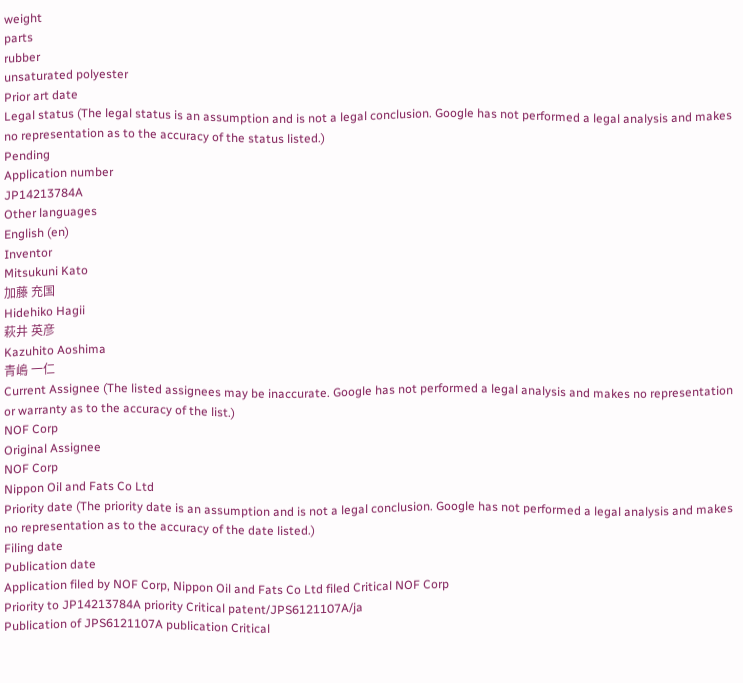weight
parts
rubber
unsaturated polyester
Prior art date
Legal status (The legal status is an assumption and is not a legal conclusion. Google has not performed a legal analysis and makes no representation as to the accuracy of the status listed.)
Pending
Application number
JP14213784A
Other languages
English (en)
Inventor
Mitsukuni Kato
加藤 充国
Hidehiko Hagii
萩井 英彦
Kazuhito Aoshima
青嶋 一仁
Current Assignee (The listed assignees may be inaccurate. Google has not performed a legal analysis and makes no representation or warranty as to the accuracy of the list.)
NOF Corp
Original Assignee
NOF Corp
Nippon Oil and Fats Co Ltd
Priority date (The priority date is an assumption and is not a legal conclusion. Google has not performed a legal analysis and makes no representation as to the accuracy of the date listed.)
Filing date
Publication date
Application filed by NOF Corp, Nippon Oil and Fats Co Ltd filed Critical NOF Corp
Priority to JP14213784A priority Critical patent/JPS6121107A/ja
Publication of JPS6121107A publication Critical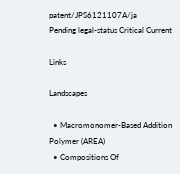patent/JPS6121107A/ja
Pending legal-status Critical Current

Links

Landscapes

  • Macromonomer-Based Addition Polymer (AREA)
  • Compositions Of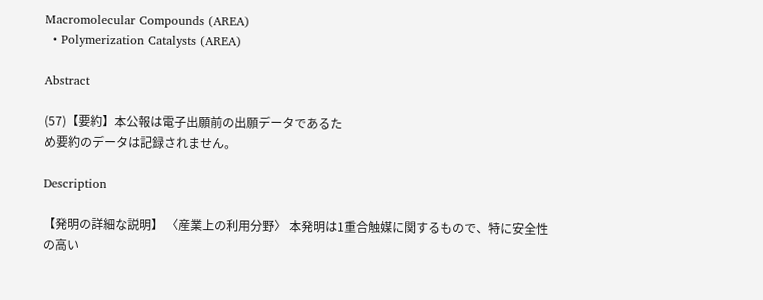Macromolecular Compounds (AREA)
  • Polymerization Catalysts (AREA)

Abstract

(57)【要約】本公報は電子出願前の出願データであるた
め要約のデータは記録されません。

Description

【発明の詳細な説明】 〈産業上の利用分野〉 本発明は1重合触媒に関するもので、特に安全性の高い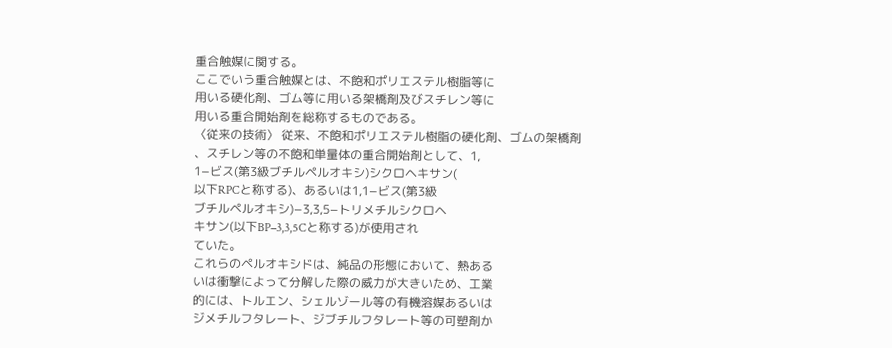重合触媒に関する。
ここでいう重合触媒とは、不飽和ポリエステル樹脂等に
用いる硬化剤、ゴム等に用いる架橋剤及びスチレン等に
用いる重合開始剤を総称するものである。
〈従来の技術〉 従来、不飽和ポリエステル樹脂の硬化剤、ゴムの架橋剤
、スチレン等の不飽和単量体の重合開始剤として、1,
1−ビス(第3級ブチルペルオキシ)シクロヘキサン(
以下RPCと称する)、あるいは1,1−ビス(第3級
ブチルペルオキシ)−3,3,5−トリメチルシクロヘ
キサン(以下BP−3,3,5Cと称する)が使用され
ていた。
これらのペルオキシドは、純品の形態において、熱ある
いは衝撃によって分解した際の威力が大きいため、工業
的には、トルエン、シェルゾール等の有機溶媒あるいは
ジメチルフタレート、ジブチルフタレート等の可塑剤か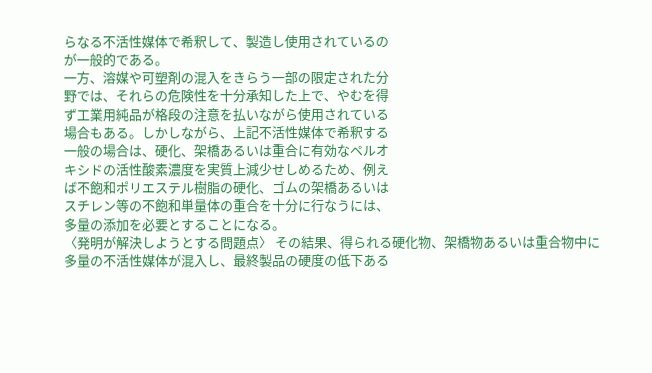らなる不活性媒体で希釈して、製造し使用されているの
が一般的である。
一方、溶媒や可塑剤の混入をきらう一部の限定された分
野では、それらの危険性を十分承知した上で、やむを得
ず工業用純品が格段の注意を払いながら使用されている
場合もある。しかしながら、上記不活性媒体で希釈する
一般の場合は、硬化、架橋あるいは重合に有効なペルオ
キシドの活性酸素濃度を実質上減少せしめるため、例え
ば不飽和ポリエステル樹脂の硬化、ゴムの架橋あるいは
スチレン等の不飽和単量体の重合を十分に行なうには、
多量の添加を必要とすることになる。
〈発明が解決しようとする問題点〉 その結果、得られる硬化物、架橋物あるいは重合物中に
多量の不活性媒体が混入し、最終製品の硬度の低下ある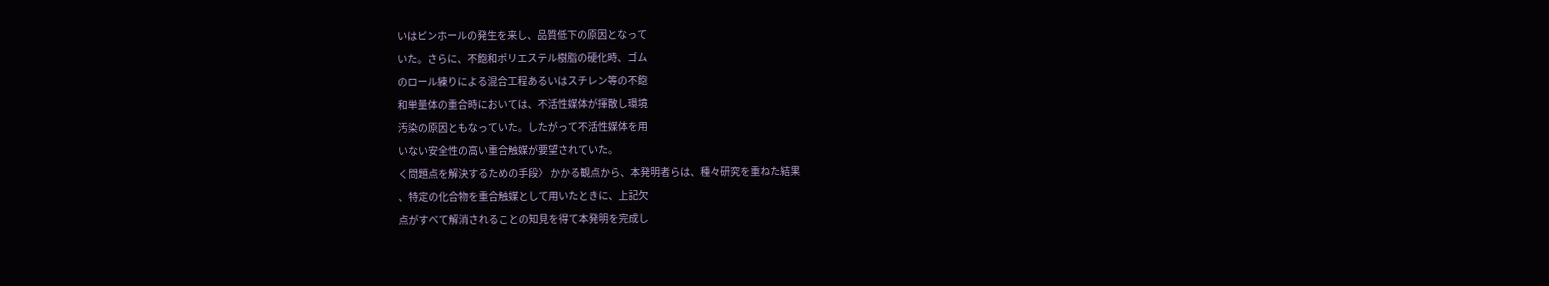いはピンホールの発生を来し、品質低下の原因となって
いた。さらに、不飽和ポリエステル樹脂の硬化時、ゴム
のロール練りによる混合工程あるいはスチレン等の不飽
和単量体の重合時においては、不活性媒体が揮散し環境
汚染の原因ともなっていた。したがって不活性媒体を用
いない安全性の高い重合触媒が要望されていた。
く問題点を解決するための手段〉 かかる観点から、本発明者らは、種々研究を重ねた結果
、特定の化合物を重合触媒として用いたときに、上記欠
点がすべて解消されることの知見を得て本発明を完成し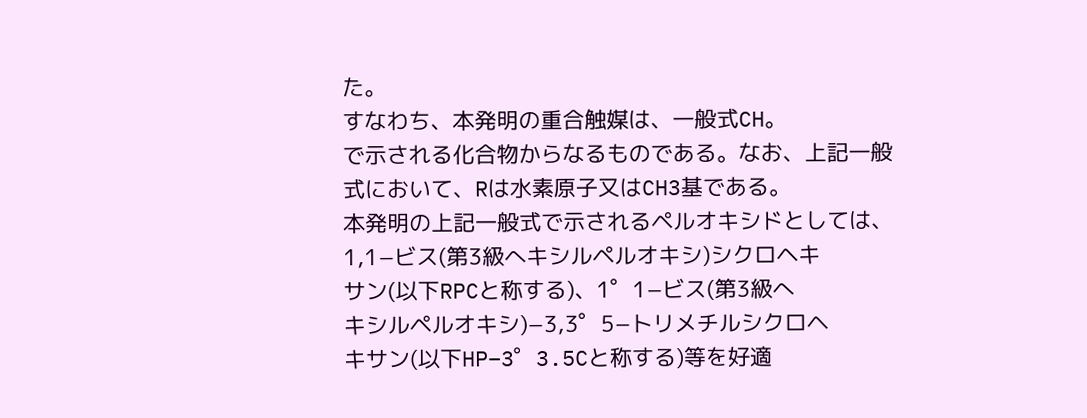た。
すなわち、本発明の重合触媒は、一般式CH。
で示される化合物からなるものである。なお、上記一般
式において、Rは水素原子又はCH3基である。
本発明の上記一般式で示されるペルオキシドとしては、
1,1−ビス(第3級へキシルペルオキシ)シクロヘキ
サン(以下RPCと称する)、1゜1−ビス(第3級へ
キシルペルオキシ)−3,3゜5−トリメチルシクロヘ
キサン(以下HP−3゜3.5Cと称する)等を好適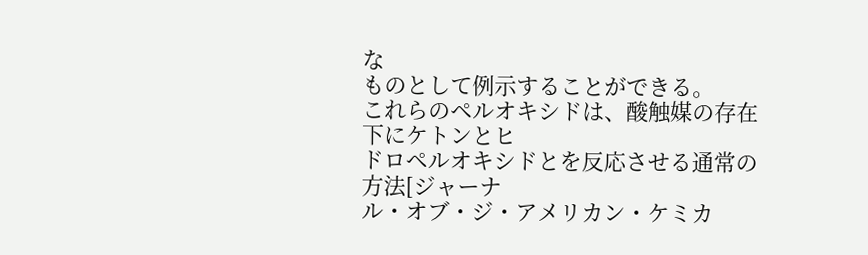な
ものとして例示することができる。
これらのペルオキシドは、酸触媒の存在下にケトンとヒ
ドロペルオキシドとを反応させる通常の方法[ジャーナ
ル・オブ・ジ・アメリカン・ケミカ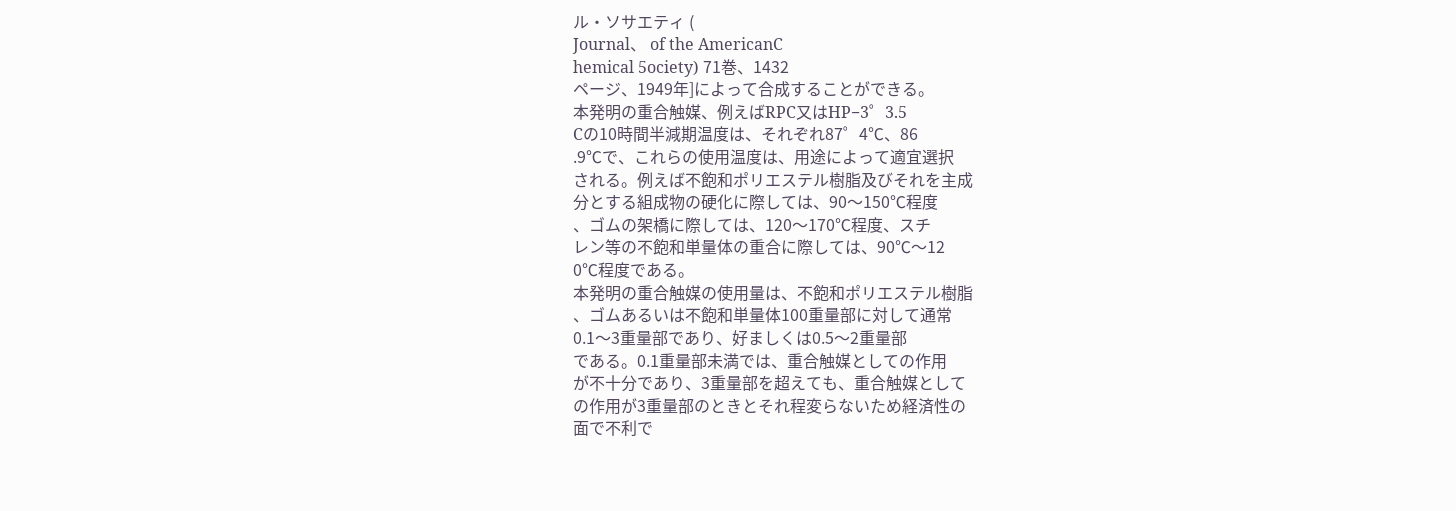ル・ソサエティ (
Journal、 of the AmericanC
hemical 5ociety) 71巻、1432
ページ、1949年]によって合成することができる。
本発明の重合触媒、例えばRPC又はHP−3゜3.5
Cの10時間半減期温度は、それぞれ87゜4℃、86
.9℃で、これらの使用温度は、用途によって適宜選択
される。例えば不飽和ポリエステル樹脂及びそれを主成
分とする組成物の硬化に際しては、90〜150℃程度
、ゴムの架橋に際しては、120〜170℃程度、スチ
レン等の不飽和単量体の重合に際しては、90℃〜12
0℃程度である。
本発明の重合触媒の使用量は、不飽和ポリエステル樹脂
、ゴムあるいは不飽和単量体100重量部に対して通常
0.1〜3重量部であり、好ましくは0.5〜2重量部
である。0.1重量部未満では、重合触媒としての作用
が不十分であり、3重量部を超えても、重合触媒として
の作用が3重量部のときとそれ程変らないため経済性の
面で不利で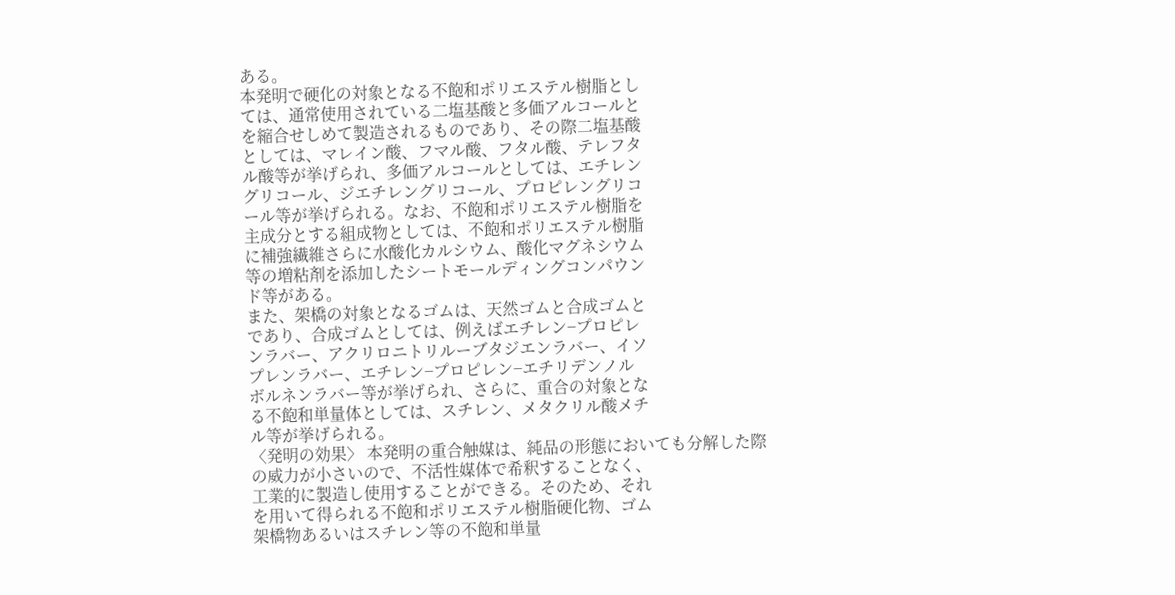ある。
本発明で硬化の対象となる不飽和ポリエステル樹脂とし
ては、通常使用されている二塩基酸と多価アルコールと
を縮合せしめて製造されるものであり、その際二塩基酸
としては、マレイン酸、フマル酸、フタル酸、テレフタ
ル酸等が挙げられ、多価アルコールとしては、エチレン
グリコール、ジエチレングリコール、プロピレングリコ
ール等が挙げられる。なお、不飽和ポリエステル樹脂を
主成分とする組成物としては、不飽和ポリエステル樹脂
に補強繊維さらに水酸化カルシウム、酸化マグネシウム
等の増粘剤を添加したシートモールディングコンパウン
ド等がある。
また、架橋の対象となるゴムは、天然ゴムと合成ゴムと
であり、合成ゴムとしては、例えばエチレン−プロピレ
ンラバー、アクリロニトリルーブタジエンラバー、イソ
プレンラバー、エチレン−プロピレン−エチリデンノル
ボルネンラバー等が挙げられ、さらに、重合の対象とな
る不飽和単量体としては、スチレン、メタクリル酸メチ
ル等が挙げられる。
〈発明の効果〉 本発明の重合触媒は、純品の形態においても分解した際
の威力が小さいので、不活性媒体で希釈することなく、
工業的に製造し使用することができる。そのため、それ
を用いて得られる不飽和ポリエステル樹脂硬化物、ゴム
架橋物あるいはスチレン等の不飽和単量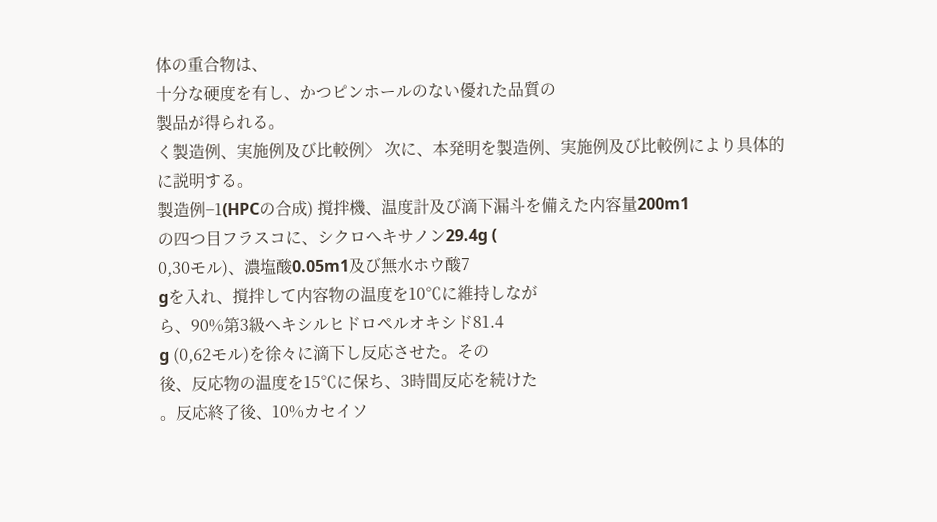体の重合物は、
十分な硬度を有し、かつピンホールのない優れた品質の
製品が得られる。
く製造例、実施例及び比較例〉 次に、本発明を製造例、実施例及び比較例により具体的
に説明する。
製造例−1(HPCの合成) 撹拌機、温度計及び滴下漏斗を備えた内容量200m1
の四つ目フラスコに、シクロへキサノン29.4g (
0,30モル)、濃塩酸0.05m1及び無水ホウ酸7
gを入れ、撹拌して内容物の温度を10℃に維持しなが
ら、90%第3級へキシルヒドロペルオキシド81.4
g (0,62モル)を徐々に滴下し反応させた。その
後、反応物の温度を15℃に保ち、3時間反応を続けた
。反応終了後、10%カセイソ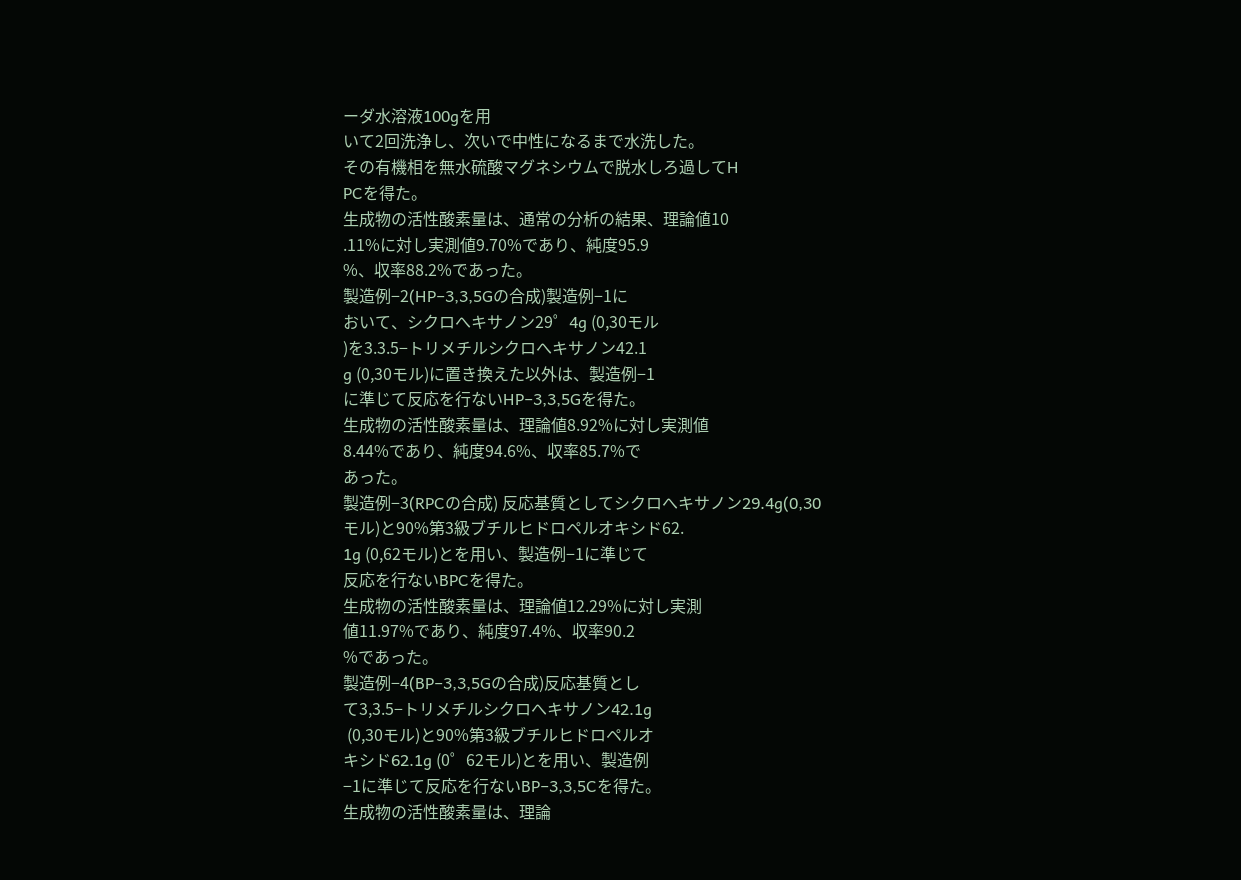ーダ水溶液100gを用
いて2回洗浄し、次いで中性になるまで水洗した。
その有機相を無水硫酸マグネシウムで脱水しろ過してH
PCを得た。
生成物の活性酸素量は、通常の分析の結果、理論値10
.11%に対し実測値9.70%であり、純度95.9
%、収率88.2%であった。
製造例−2(HP−3,3,5Gの合成)製造例−1に
おいて、シクロへキサノン29゜4g (0,30モル
)を3.3.5−トリメチルシクロへキサノン42.1
g (0,30モル)に置き換えた以外は、製造例−1
に準じて反応を行ないHP−3,3,5Gを得た。
生成物の活性酸素量は、理論値8.92%に対し実測値
8.44%であり、純度94.6%、収率85.7%で
あった。
製造例−3(RPCの合成) 反応基質としてシクロへキサノン29.4g(0,30
モル)と90%第3級ブチルヒドロペルオキシド62.
1g (0,62モル)とを用い、製造例−1に準じて
反応を行ないBPCを得た。
生成物の活性酸素量は、理論値12.29%に対し実測
値11.97%であり、純度97.4%、収率90.2
%であった。
製造例−4(BP−3,3,5Gの合成)反応基質とし
て3,3.5−トリメチルシクロへキサノン42.1g
 (0,30モル)と90%第3級ブチルヒドロペルオ
キシド62.1g (0゜62モル)とを用い、製造例
−1に準じて反応を行ないBP−3,3,5Cを得た。
生成物の活性酸素量は、理論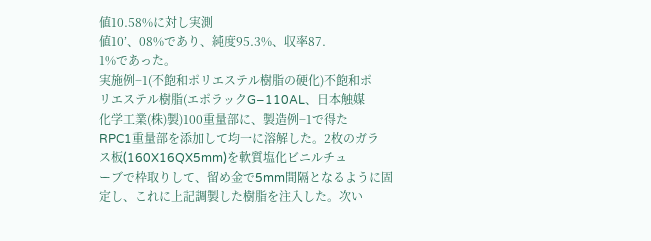値10.58%に対し実測
値10’、08%であり、純度95.3%、収率87.
1%であった。
実施例−1(不飽和ポリエステル樹脂の硬化)不飽和ポ
リエステル樹脂(エポラックG−110AL、日本触媒
化学工業(株)製)100重量部に、製造例−1で得た
RPC1重量部を添加して均一に溶解した。2枚のガラ
ス板(160X16QX5mm)を軟質塩化ビニルチュ
ーブで枠取りして、留め金で5mm間隔となるように固
定し、これに上記調製した樹脂を注入した。次い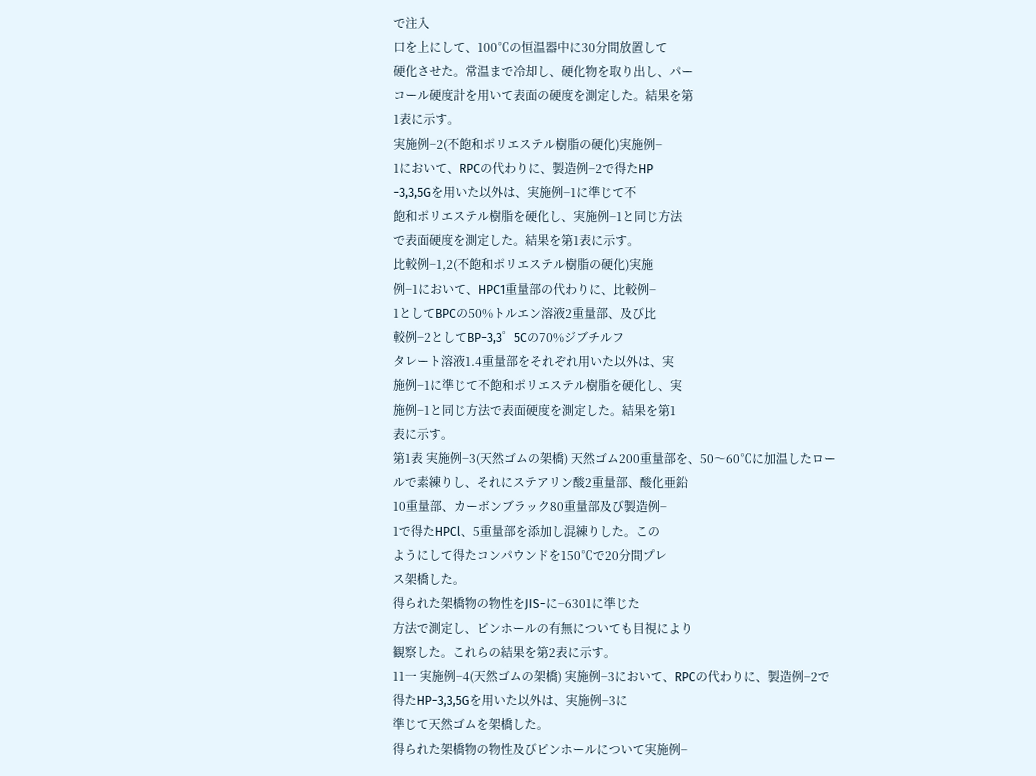で注入
口を上にして、100℃の恒温器中に30分間放置して
硬化させた。常温まで冷却し、硬化物を取り出し、パー
コール硬度計を用いて表面の硬度を測定した。結果を第
1表に示す。
実施例−2(不飽和ポリエステル樹脂の硬化)実施例−
1において、RPCの代わりに、製造例−2で得たHP
−3,3,5Gを用いた以外は、実施例−1に準じて不
飽和ポリエステル樹脂を硬化し、実施例−1と同じ方法
で表面硬度を測定した。結果を第1表に示す。
比較例−1,2(不飽和ポリエステル樹脂の硬化)実施
例−1において、HPC1重量部の代わりに、比較例−
1としてBPCの50%トルエン溶液2重量部、及び比
較例−2としてBP−3,3゜5Cの70%ジブチルフ
タレート溶液1.4重量部をそれぞれ用いた以外は、実
施例−1に準じて不飽和ポリエステル樹脂を硬化し、実
施例−1と同じ方法で表面硬度を測定した。結果を第1
表に示す。
第1表 実施例−3(天然ゴムの架橋) 天然ゴム200重量部を、50〜60℃に加温したロー
ルで素練りし、それにステアリン酸2重量部、酸化亜鉛
10重量部、カーボンブラック80重量部及び製造例−
1で得たHPCl、5重量部を添加し混練りした。この
ようにして得たコンパウンドを150℃で20分間プレ
ス架橋した。
得られた架橋物の物性をJIS−に−6301に準じた
方法で測定し、ピンホールの有無についても目視により
観察した。これらの結果を第2表に示す。
11一 実施例−4(天然ゴムの架橋) 実施例−3において、RPCの代わりに、製造例−2で
得たHP−3,3,5Gを用いた以外は、実施例−3に
準じて天然ゴムを架橋した。
得られた架橋物の物性及びピンホールについて実施例−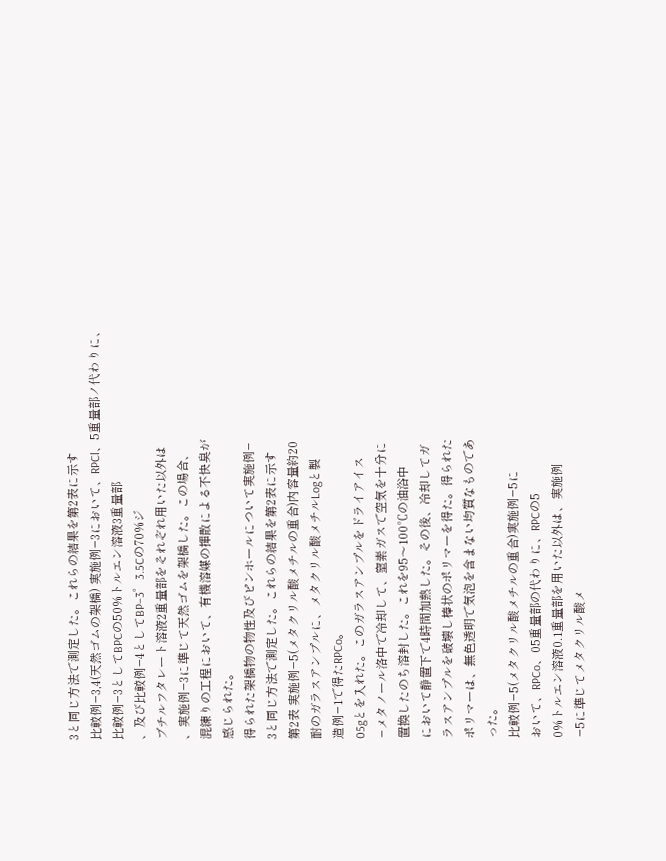3と同じ方法で測定した。これらの結果を第2表に示す
比較例−3,4(天然ゴムの架橋) 実施例−3において、RPCl、5重量部ノ代わりに、
比較例−3としてBPCの50%トルエン溶液3重量部
、及び比較例−4としてBP−3゜3.5Cの70%ジ
ブチルフタレート溶液2重量部をそれぞれ用いた以外は
、実施例−3に準じて天然ゴムを架橋した。この場合、
混練りの工程において、有機溶媒の揮散による不快臭が
感じられた。
得られた架橋物の物性及びピンホールについて実施例−
3と同じ方法で測定した。これらの結果を第2表に示す
第2表 実施例−5(メタクリル酸メチルの重合)内容量約20
耐のガラスアンプルに、メタクリル酸メチルLogと製
造例−1で得たRPCo。
05gとを入れた。このガラスアンプルをドライアイス
−メタノール洛中で冷却して、窒素ガスで空気を十分に
置換したのち溶封した。これを95〜100℃の油浴中
において静置下で4時間加熱した。その後、冷却してガ
ラスアンプルを破壊し棒状のポリマーを得た。得られた
ポリマーは、無色透明で気泡を含まない均質なものであ
った。
比較例−5(メタクリル酸メチルの重合)実施例−5に
おいて、RPCo、05重量部の代わりに、RPCの5
0%トルエン溶液0.1重量部を用いた以外は、実施例
−5に準じてメタクリル酸メ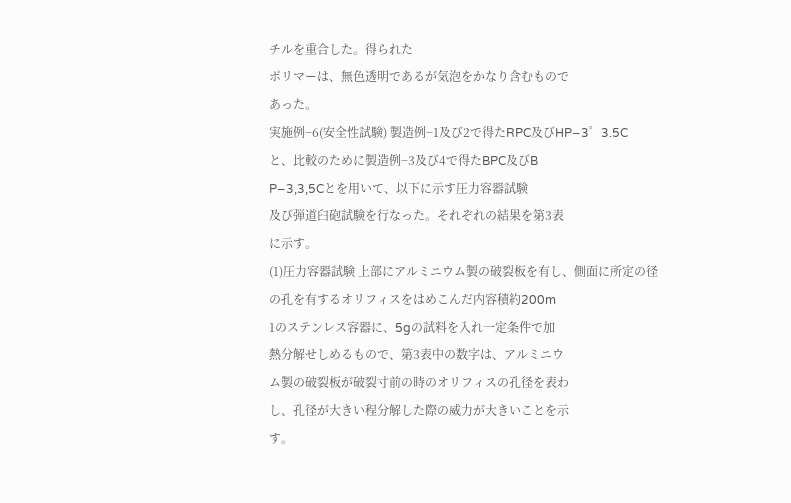チルを重合した。得られた
ポリマーは、無色透明であるが気泡をかなり含むもので
あった。
実施例−6(安全性試験) 製造例−1及び2で得たRPC及びHP−3゜3.5C
と、比較のために製造例−3及び4で得たBPC及びB
P−3,3,5Cとを用いて、以下に示す圧力容器試験
及び弾道臼砲試験を行なった。それぞれの結果を第3表
に示す。
(1)圧力容器試験 上部にアルミニウム製の破裂板を有し、側面に所定の径
の孔を有するオリフィスをはめこんだ内容積約200m
1のステンレス容器に、5gの試料を入れ一定条件で加
熱分解せしめるもので、第3表中の数字は、アルミニウ
ム製の破裂板が破裂寸前の時のオリフィスの孔径を表わ
し、孔径が大きい程分解した際の威力が大きいことを示
す。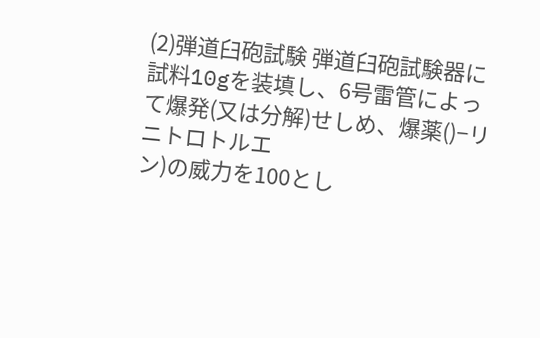(2)弾道臼砲試験 弾道臼砲試験器に試料10gを装填し、6号雷管によっ
て爆発(又は分解)せしめ、爆薬()−リニトロトルエ
ン)の威力を100とし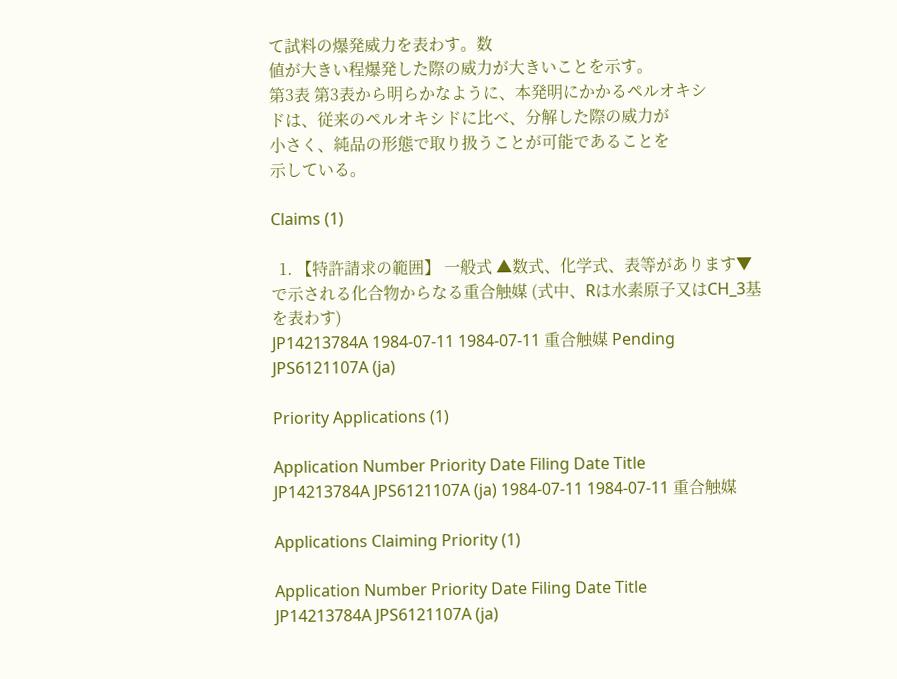て試料の爆発威力を表わす。数
値が大きい程爆発した際の威力が大きいことを示す。
第3表 第3表から明らかなように、本発明にかかるペルオキシ
ドは、従来のペルオキシドに比べ、分解した際の威力が
小さく、純品の形態で取り扱うことが可能であることを
示している。

Claims (1)

  1. 【特許請求の範囲】 一般式 ▲数式、化学式、表等があります▼ で示される化合物からなる重合触媒 (式中、Rは水素原子又はCH_3基を表わす)
JP14213784A 1984-07-11 1984-07-11 重合触媒 Pending JPS6121107A (ja)

Priority Applications (1)

Application Number Priority Date Filing Date Title
JP14213784A JPS6121107A (ja) 1984-07-11 1984-07-11 重合触媒

Applications Claiming Priority (1)

Application Number Priority Date Filing Date Title
JP14213784A JPS6121107A (ja)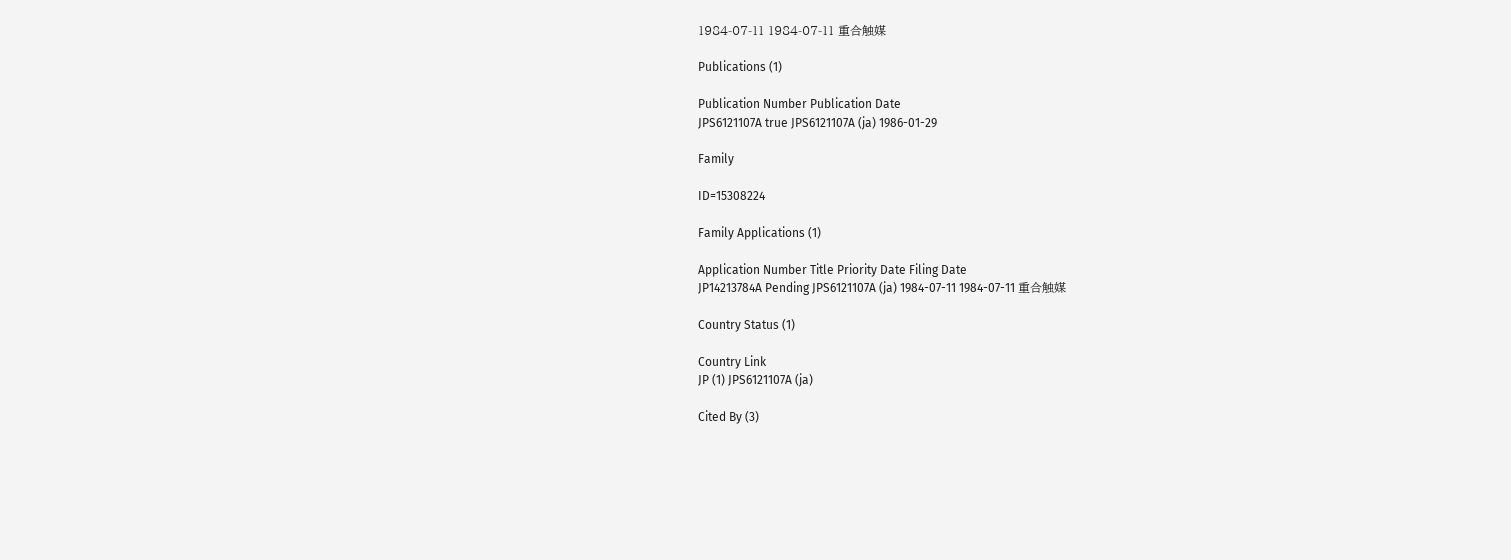1984-07-11 1984-07-11 重合触媒

Publications (1)

Publication Number Publication Date
JPS6121107A true JPS6121107A (ja) 1986-01-29

Family

ID=15308224

Family Applications (1)

Application Number Title Priority Date Filing Date
JP14213784A Pending JPS6121107A (ja) 1984-07-11 1984-07-11 重合触媒

Country Status (1)

Country Link
JP (1) JPS6121107A (ja)

Cited By (3)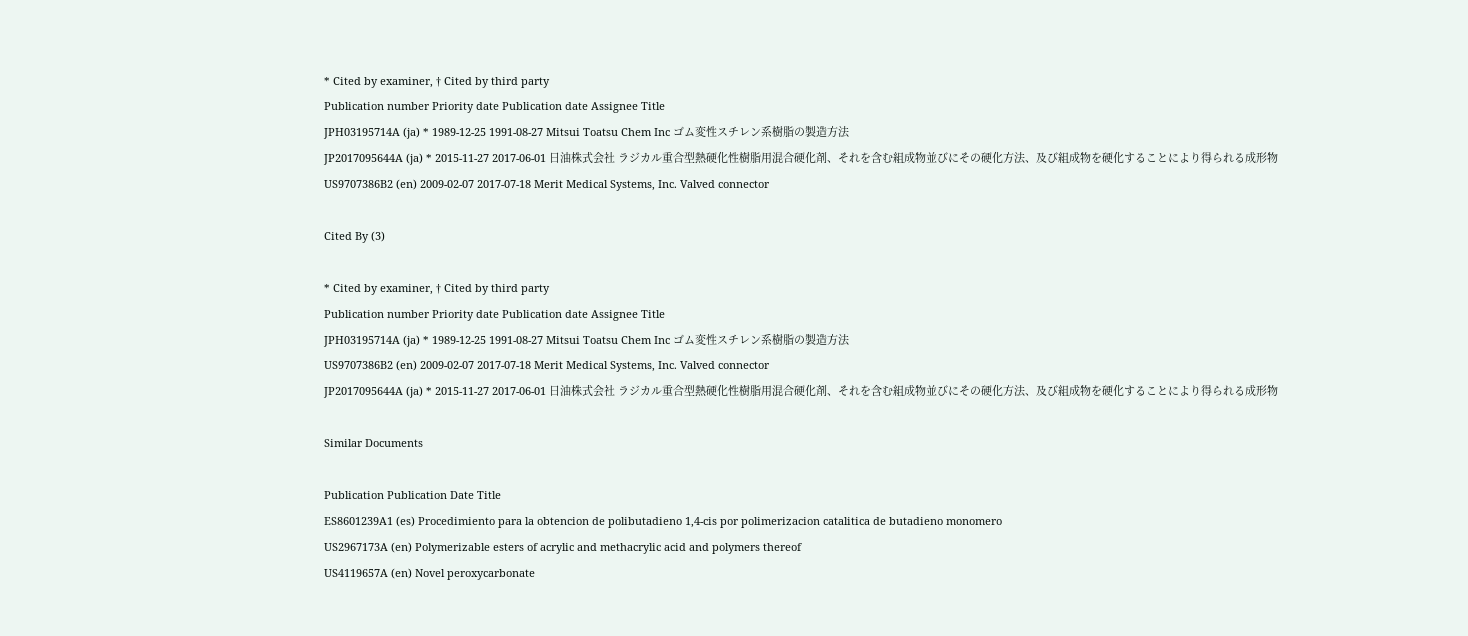* Cited by examiner, † Cited by third party
Publication number Priority date Publication date Assignee Title
JPH03195714A (ja) * 1989-12-25 1991-08-27 Mitsui Toatsu Chem Inc ゴム変性スチレン系樹脂の製造方法
JP2017095644A (ja) * 2015-11-27 2017-06-01 日油株式会社 ラジカル重合型熱硬化性樹脂用混合硬化剤、それを含む組成物並びにその硬化方法、及び組成物を硬化することにより得られる成形物
US9707386B2 (en) 2009-02-07 2017-07-18 Merit Medical Systems, Inc. Valved connector

Cited By (3)

* Cited by examiner, † Cited by third party
Publication number Priority date Publication date Assignee Title
JPH03195714A (ja) * 1989-12-25 1991-08-27 Mitsui Toatsu Chem Inc ゴム変性スチレン系樹脂の製造方法
US9707386B2 (en) 2009-02-07 2017-07-18 Merit Medical Systems, Inc. Valved connector
JP2017095644A (ja) * 2015-11-27 2017-06-01 日油株式会社 ラジカル重合型熱硬化性樹脂用混合硬化剤、それを含む組成物並びにその硬化方法、及び組成物を硬化することにより得られる成形物

Similar Documents

Publication Publication Date Title
ES8601239A1 (es) Procedimiento para la obtencion de polibutadieno 1,4-cis por polimerizacion catalitica de butadieno monomero
US2967173A (en) Polymerizable esters of acrylic and methacrylic acid and polymers thereof
US4119657A (en) Novel peroxycarbonate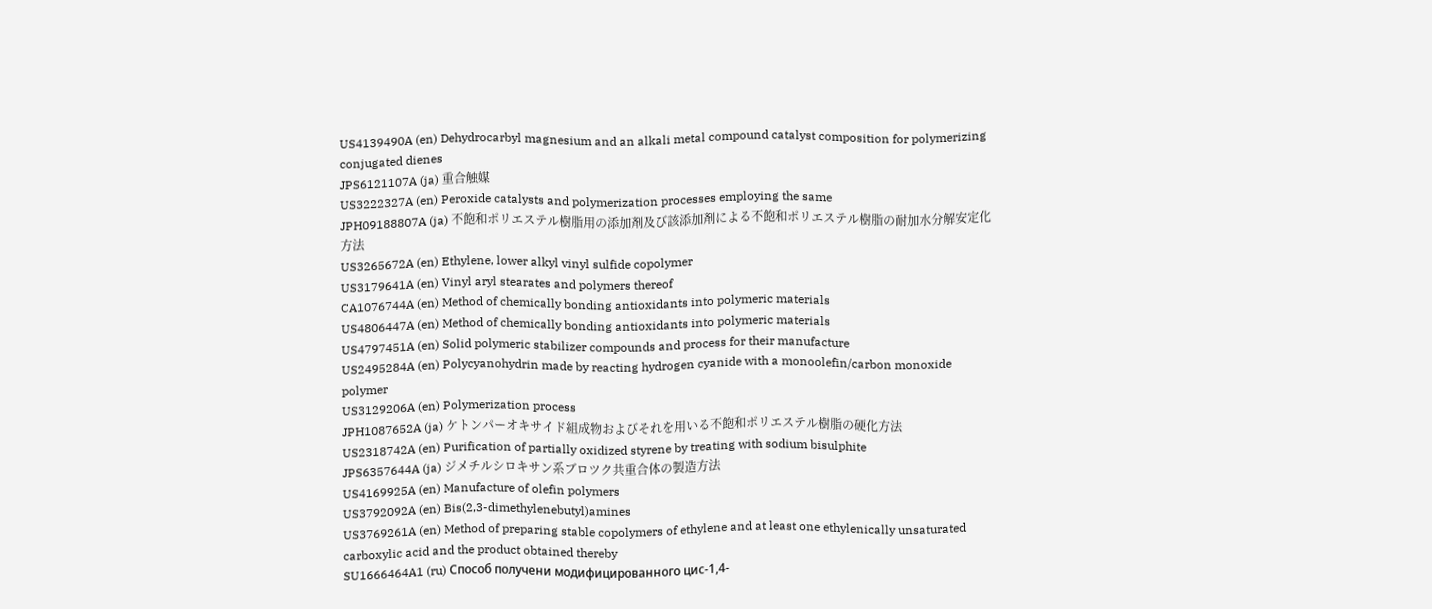US4139490A (en) Dehydrocarbyl magnesium and an alkali metal compound catalyst composition for polymerizing conjugated dienes
JPS6121107A (ja) 重合触媒
US3222327A (en) Peroxide catalysts and polymerization processes employing the same
JPH09188807A (ja) 不飽和ポリエステル樹脂用の添加剤及び該添加剤による不飽和ポリエステル樹脂の耐加水分解安定化方法
US3265672A (en) Ethylene, lower alkyl vinyl sulfide copolymer
US3179641A (en) Vinyl aryl stearates and polymers thereof
CA1076744A (en) Method of chemically bonding antioxidants into polymeric materials
US4806447A (en) Method of chemically bonding antioxidants into polymeric materials
US4797451A (en) Solid polymeric stabilizer compounds and process for their manufacture
US2495284A (en) Polycyanohydrin made by reacting hydrogen cyanide with a monoolefin/carbon monoxide polymer
US3129206A (en) Polymerization process
JPH1087652A (ja) ケトンパーオキサイド組成物およびそれを用いる不飽和ポリエステル樹脂の硬化方法
US2318742A (en) Purification of partially oxidized styrene by treating with sodium bisulphite
JPS6357644A (ja) ジメチルシロキサン系ブロツク共重合体の製造方法
US4169925A (en) Manufacture of olefin polymers
US3792092A (en) Bis(2,3-dimethylenebutyl)amines
US3769261A (en) Method of preparing stable copolymers of ethylene and at least one ethylenically unsaturated carboxylic acid and the product obtained thereby
SU1666464A1 (ru) Способ получени модифицированного цис-1,4-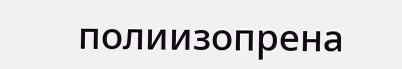полиизопрена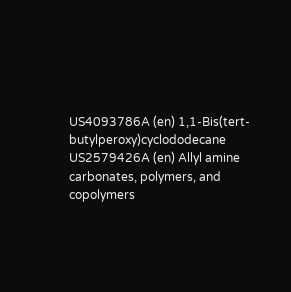US4093786A (en) 1,1-Bis(tert-butylperoxy)cyclododecane
US2579426A (en) Allyl amine carbonates, polymers, and copolymers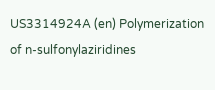US3314924A (en) Polymerization of n-sulfonylaziridines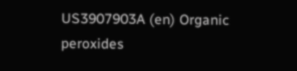US3907903A (en) Organic peroxides